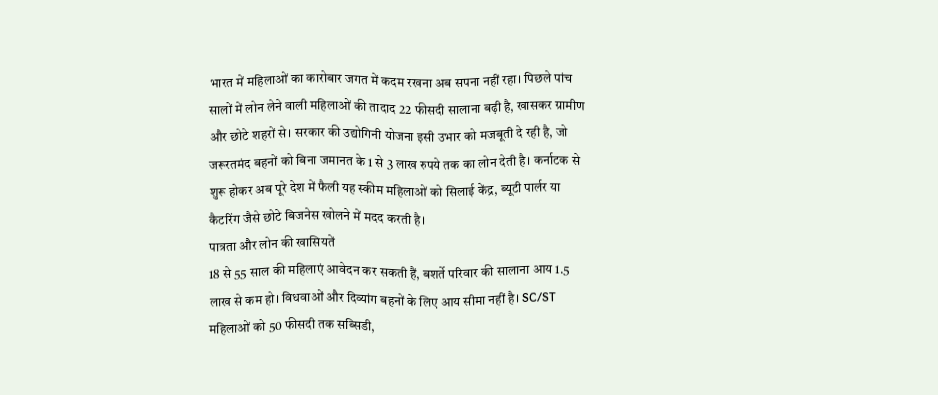भारत में महिलाओं का कारोबार जगत में कदम रखना अब सपना नहीं रहा। पिछले पांच सालों में लोन लेने वाली महिलाओं की तादाद 22 फीसदी सालाना बढ़ी है, खासकर ग्रामीण और छोटे शहरों से। सरकार की उद्योगिनी योजना इसी उभार को मजबूती दे रही है, जो जरूरतमंद बहनों को बिना जमानत के 1 से 3 लाख रुपये तक का लोन देती है। कर्नाटक से शुरू होकर अब पूरे देश में फैली यह स्कीम महिलाओं को सिलाई केंद्र, ब्यूटी पार्लर या कैटरिंग जैसे छोटे बिजनेस खोलने में मदद करती है।
पात्रता और लोन की खासियतें
18 से 55 साल की महिलाएं आवेदन कर सकती हैं, बशर्ते परिवार की सालाना आय 1.5 लाख से कम हो। विधवाओं और दिव्यांग बहनों के लिए आय सीमा नहीं है। SC/ST महिलाओं को 50 फीसदी तक सब्सिडी,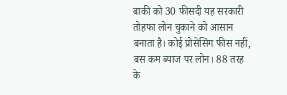बाकी को 30 फीसदी यह सरकारी तोहफा लोन चुकाने को आसान बनाता है। कोई प्रोसेसिंग फीस नहीं, बस कम ब्याज पर लोन। 88 तरह के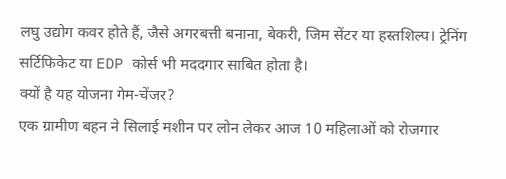लघु उद्योग कवर होते हैं, जैसे अगरबत्ती बनाना, बेकरी, जिम सेंटर या हस्तशिल्प। ट्रेनिंग सर्टिफिकेट या EDP कोर्स भी मददगार साबित होता है।
क्यों है यह योजना गेम-चेंजर?
एक ग्रामीण बहन ने सिलाई मशीन पर लोन लेकर आज 10 महिलाओं को रोजगार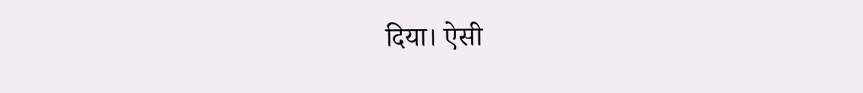दिया। ऐसी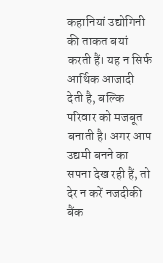कहानियां उद्योगिनी की ताकत बयां करती हैं। यह न सिर्फ आर्थिक आजादी देती है, बल्कि परिवार को मजबूत बनाती है। अगर आप उद्यमी बनने का सपना देख रही हैं, तो देर न करें नजदीकी बैंक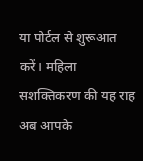या पोर्टल से शुरूआत करें। महिला सशक्तिकरण की यह राह अब आपके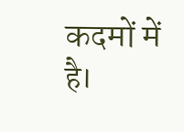कदमों में है।